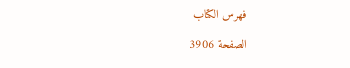فهرس الكتاب

الصفحة 3906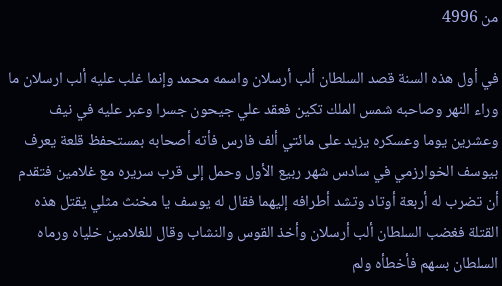من 4996

في أول هذه السنة قصد السلطان ألب أرسلان واسمه محمد وإنما غلب عليه ألب ارسلان ما وراء النهر وصاحبه شمس الملك تكين فعقد علي جيحون جسرا وعبر عليه في نيف وعشرين يوما وعسكره يزيد على مائتي ألف فارس فأته أصحابه بمستحفظ قلعة يعرف بيوسف الخوارزمي في سادس شهر ربيع الأول وحمل إلى قرب سريره مع غلامين فتقدم أن تضرب له أربعة أوتاد وتشد أطرافه إليهما فقال له يوسف يا مخنث مثلي يقتل هذه القتلة فغضب السلطان ألب أرسلان وأخذ القوس والنشاب وقال للغلامين خلياه ورماه السلطان بسهم فأخطأه ولم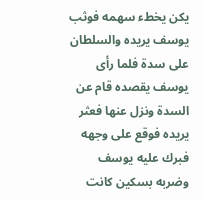يكن يخطء سهمه فوثب يوسف يريده والسلطان على سدة فلما رأى يوسف يقصده قام عن السدة ونزل عنها فعثر يريده فوقع على وجهه فبرك عليه يوسف وضربه بسكين كانت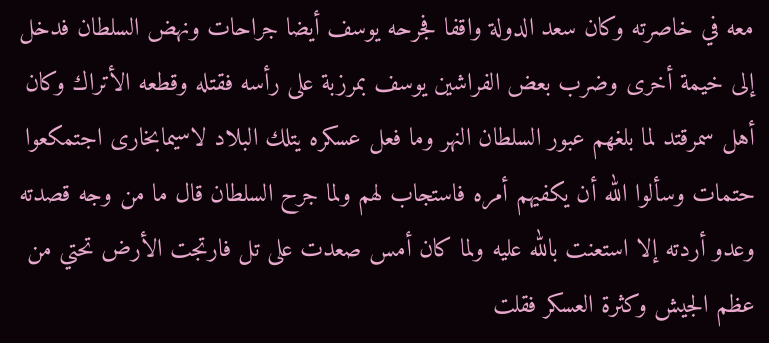معه في خاصرته وكان سعد الدولة واقفا فجرحه يوسف أيضا جراحات ونهض السلطان فدخل إلى خيمة أخرى وضرب بعض الفراشين يوسف بمرزبة على رأسه فقتله وقطعه الأتراك وكان أهل سمرقتد لما بلغهم عبور السلطان النهر وما فعل عسكره يتلك البلاد لاسيمابخارى اجتمكعوا حتمات وسألوا الله أن يكفيهم أمره فاستجاب لهم ولما جرح السلطان قال ما من وجه قصدته وعدو أردته إلا استعنت بالله عليه ولما كان أمس صعدت على تل فارتجت الأرض تحتي من عظم الجيش وكثرة العسكر فقلت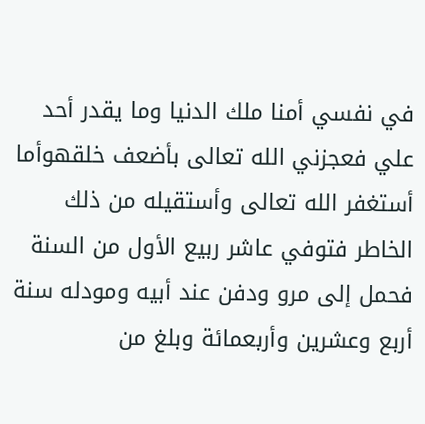في نفسي أمنا ملك الدنيا وما يقدر أحد علي فعجزني الله تعالى بأضعف خلقهوأما أستغفر الله تعالى وأستقيله من ذلك الخاطر فتوفي عاشر ربيع الأول من السنة فحمل إلى مرو ودفن عند أبيه ومودله سنة أربع وعشرين وأربعمائة وبلغ من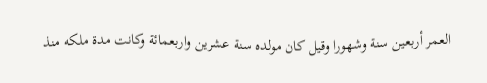العمر أربعين سنة وشهورا وقيل كان مولده سنة عشرين واربعمائة وكانت مدة ملكه منذ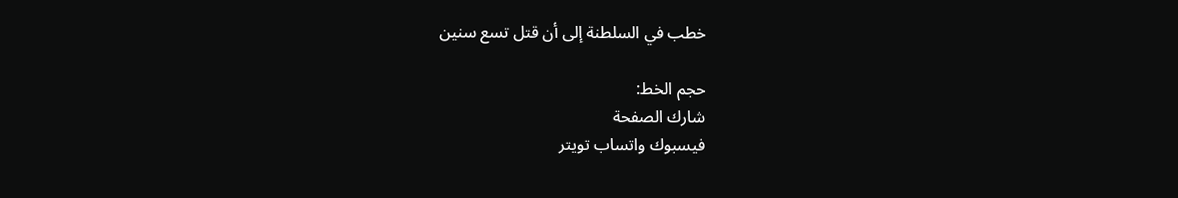خطب في السلطنة إلى أن قتل تسع سنين

حجم الخط:
شارك الصفحة
فيسبوك واتساب تويتر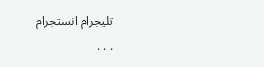تليجرام انستجرام
. . .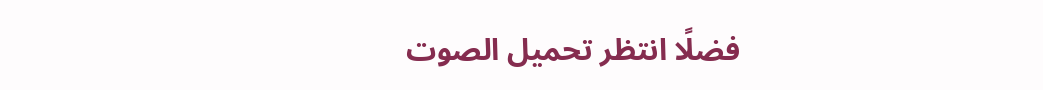فضلًا انتظر تحميل الصوت